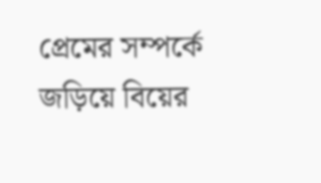প্রেমের সম্পর্কে জড়িয়ে বিয়ের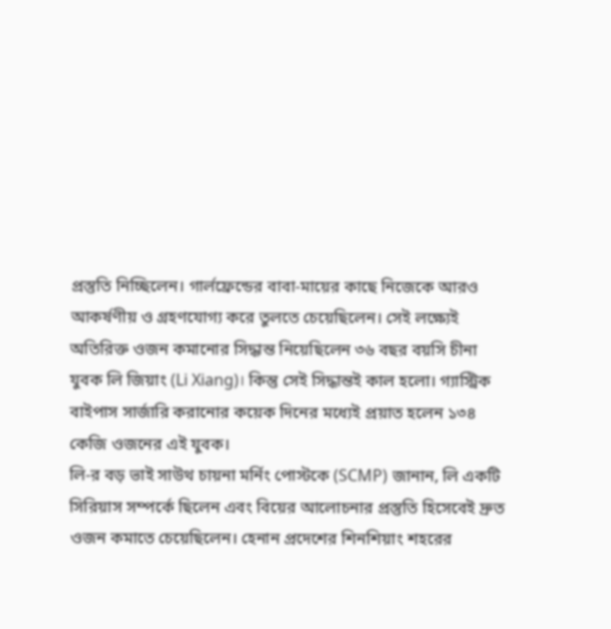প্রস্তুতি নিচ্ছিলেন। গার্লফ্রেন্ডের বাবা-মায়ের কাছে নিজেকে আরও আকর্ষণীয় ও গ্রহণযোগ্য করে তুলতে চেয়েছিলেন। সেই লক্ষ্যেই অতিরিক্ত ওজন কমানোর সিদ্ধান্ত নিয়েছিলেন ৩৬ বছর বয়সি চীনা যুবক লি জিয়াং (Li Xiang)। কিন্তু সেই সিদ্ধান্তই কাল হলো। গ্যাস্ট্রিক বাইপাস সার্জারি করানোর কয়েক দিনের মধ্যেই প্রয়াত হলেন ১৩৪ কেজি ওজনের এই যুবক।
লি-র বড় ভাই সাউথ চায়না মর্নিং পোস্টকে (SCMP) জানান, লি একটি সিরিয়াস সম্পর্কে ছিলেন এবং বিয়ের আলোচনার প্রস্তুতি হিসেবেই দ্রুত ওজন কমাতে চেয়েছিলেন। হেনান প্রদেশের শিনশিয়াং শহরের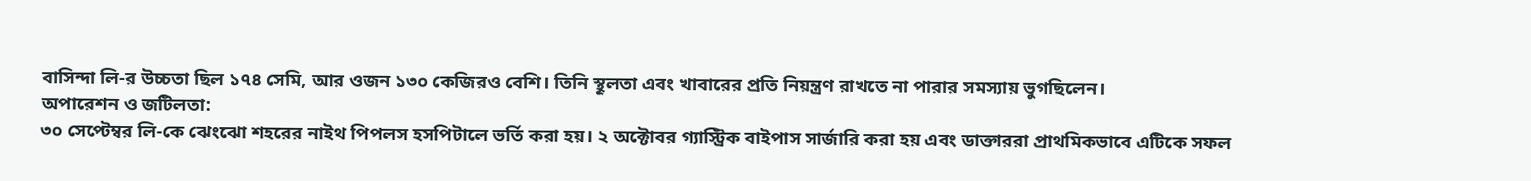বাসিন্দা লি-র উচ্চতা ছিল ১৭৪ সেমি, আর ওজন ১৩০ কেজিরও বেশি। তিনি স্থূলতা এবং খাবারের প্রতি নিয়ন্ত্রণ রাখতে না পারার সমস্যায় ভুগছিলেন।
অপারেশন ও জটিলতা:
৩০ সেপ্টেম্বর লি-কে ঝেংঝো শহরের নাইথ পিপলস হসপিটালে ভর্তি করা হয়। ২ অক্টোবর গ্যাস্ট্রিক বাইপাস সার্জারি করা হয় এবং ডাক্তাররা প্রাথমিকভাবে এটিকে সফল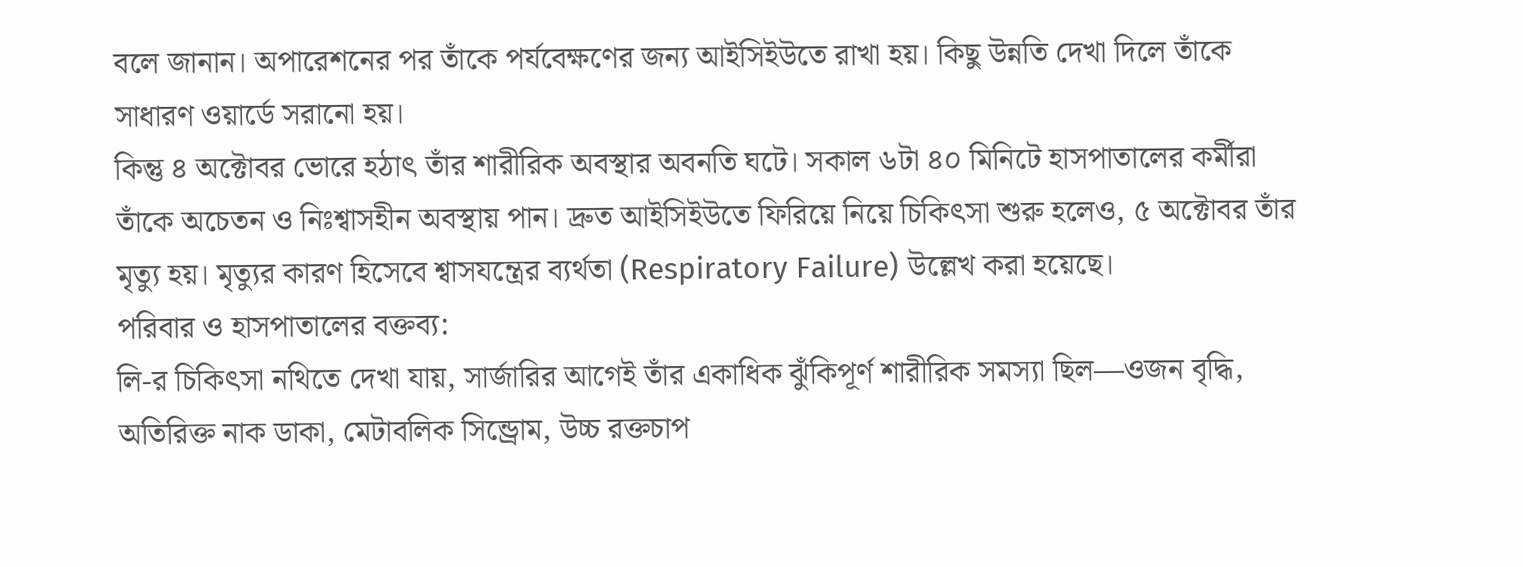বলে জানান। অপারেশনের পর তাঁকে পর্যবেক্ষণের জন্য আইসিইউতে রাখা হয়। কিছু উন্নতি দেখা দিলে তাঁকে সাধারণ ওয়ার্ডে সরানো হয়।
কিন্তু ৪ অক্টোবর ভোরে হঠাৎ তাঁর শারীরিক অবস্থার অবনতি ঘটে। সকাল ৬টা ৪০ মিনিটে হাসপাতালের কর্মীরা তাঁকে অচেতন ও নিঃশ্বাসহীন অবস্থায় পান। দ্রুত আইসিইউতে ফিরিয়ে নিয়ে চিকিৎসা শুরু হলেও, ৫ অক্টোবর তাঁর মৃত্যু হয়। মৃত্যুর কারণ হিসেবে শ্বাসযন্ত্রের ব্যর্থতা (Respiratory Failure) উল্লেখ করা হয়েছে।
পরিবার ও হাসপাতালের বক্তব্য:
লি-র চিকিৎসা নথিতে দেখা যায়, সার্জারির আগেই তাঁর একাধিক ঝুঁকিপূর্ণ শারীরিক সমস্যা ছিল—ওজন বৃদ্ধি, অতিরিক্ত নাক ডাকা, মেটাবলিক সিন্ড্রোম, উচ্চ রক্তচাপ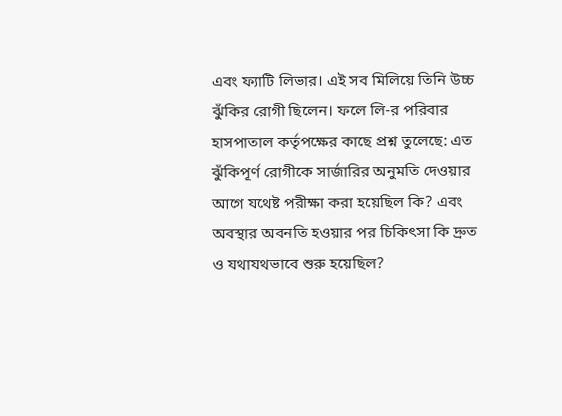এবং ফ্যাটি লিভার। এই সব মিলিয়ে তিনি উচ্চ ঝুঁকির রোগী ছিলেন। ফলে লি-র পরিবার হাসপাতাল কর্তৃপক্ষের কাছে প্রশ্ন তুলেছে: এত ঝুঁকিপূর্ণ রোগীকে সার্জারির অনুমতি দেওয়ার আগে যথেষ্ট পরীক্ষা করা হয়েছিল কি? এবং অবস্থার অবনতি হওয়ার পর চিকিৎসা কি দ্রুত ও যথাযথভাবে শুরু হয়েছিল?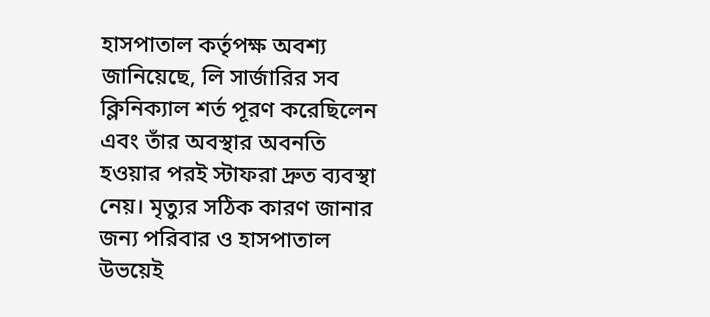হাসপাতাল কর্তৃপক্ষ অবশ্য জানিয়েছে, লি সার্জারির সব ক্লিনিক্যাল শর্ত পূরণ করেছিলেন এবং তাঁর অবস্থার অবনতি হওয়ার পরই স্টাফরা দ্রুত ব্যবস্থা নেয়। মৃত্যুর সঠিক কারণ জানার জন্য পরিবার ও হাসপাতাল উভয়েই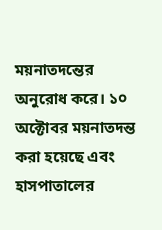ময়নাতদন্তের অনুরোধ করে। ১০ অক্টোবর ময়নাতদন্ত করা হয়েছে এবং হাসপাতালের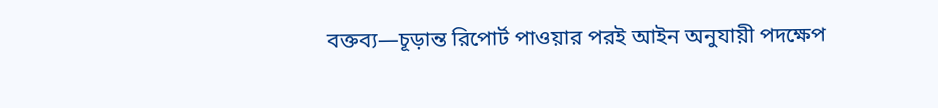বক্তব্য—চূড়ান্ত রিপোর্ট পাওয়ার পরই আইন অনুযায়ী পদক্ষেপ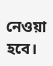নেওয়া হবে।